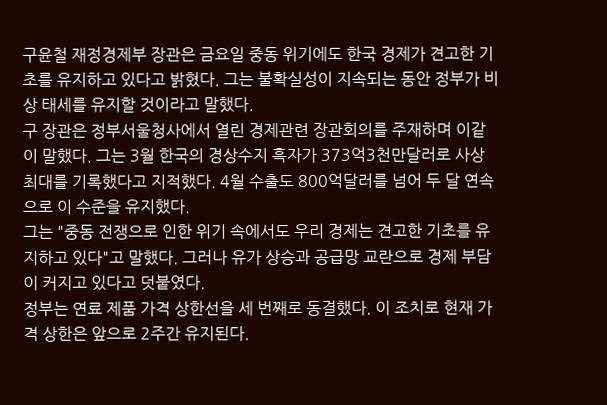구윤철 재정경제부 장관은 금요일 중동 위기에도 한국 경제가 견고한 기초를 유지하고 있다고 밝혔다. 그는 불확실성이 지속되는 동안 정부가 비상 태세를 유지할 것이라고 말했다.
구 장관은 정부서울청사에서 열린 경제관련 장관회의를 주재하며 이같이 말했다. 그는 3월 한국의 경상수지 흑자가 373억3천만달러로 사상 최대를 기록했다고 지적했다. 4월 수출도 800억달러를 넘어 두 달 연속으로 이 수준을 유지했다.
그는 "중동 전쟁으로 인한 위기 속에서도 우리 경제는 견고한 기초를 유지하고 있다"고 말했다. 그러나 유가 상승과 공급망 교란으로 경제 부담이 커지고 있다고 덧붙였다.
정부는 연료 제품 가격 상한선을 세 번째로 동결했다. 이 조치로 현재 가격 상한은 앞으로 2주간 유지된다.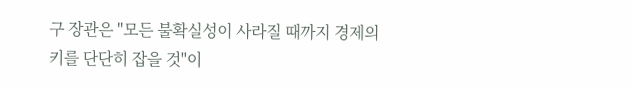구 장관은 "모든 불확실성이 사라질 때까지 경제의 키를 단단히 잡을 것"이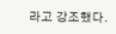라고 강조했다.